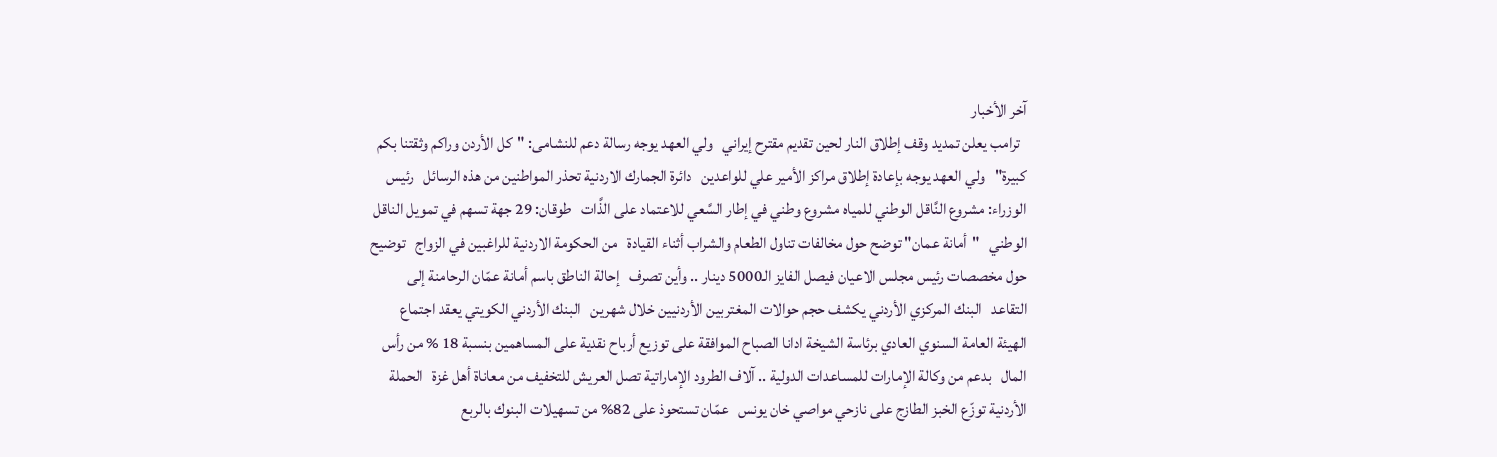آخر الأخبار
  ترامب يعلن تمديد وقف إطلاق النار لحين تقديم مقترح إيراني   ولي العهد يوجه رسالة دعم للنشامى: "كل الأردن وراكم وثقتنا بكم كبيرة"   ولي العهد يوجه بإعادة إطلاق مراكز الأمير علي للواعدين   دائرة الجمارك الاردنية تحذر المواطنين من هذه الرسائل   رئيس الوزراء: مشروع النَّاقل الوطني للمياه مشروع وطني في إطار السَّعي للاعتماد على الذَّات   طوقان: 29 جهة تسهم في تمويل الناقل الوطني   "أمانة عمان" توضح حول مخالفات تناول الطعام والشراب أثناء القيادة   من الحكومة الاردنية للراغبين في الزواج   توضيح حول مخصصات رئيس مجلس الاعيان فيصل الفايز الـ5000 دينار .. وأين تصرف   إحالة الناطق باسم أمانة عمّان الرحامنة إلى التقاعد   البنك المركزي الأردني يكشف حجم حوالات المغتربين الأردنيين خلال شهرين   البنك الأردني الكويتي يعقد اجتماع الهيئة العامة السنوي العادي برئاسة الشيخة ادانا الصباح الموافقة على توزيع أرباح نقدية على المساهمين بنسبة 18 % من رأس المال   بدعم من وكالة الإمارات للمساعدات الدولية .. آلاف الطرود الإماراتية تصل العريش للتخفيف من معاناة أهل غزة   الحملة الأردنية توزّع الخبز الطازج على نازحي مواصي خان يونس   عمّان تستحوذ على 82% من تسهيلات البنوك بالربع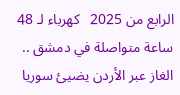الرابع من 2025   كهرباء لـ 48 ساعة متواصلة في دمشق .. الغاز عبر الأردن يضيئ سوريا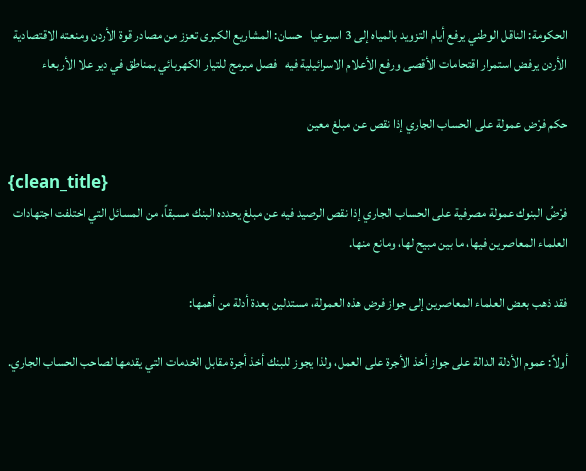الحكومة: الناقل الوطني يرفع أيام التزويد بالمياه إلى 3 اسبوعيا   حسان: المشاريع الكبرى تعزز من مصادر قوة الأردن ومنعته الاقتصادية   الأردن يرفض استمرار اقتحامات الأقصى ورفع الأعلام الاسرائيلية فيه   فصل مبرمج للتيار الكهربائي بمناطق في دير علا الأربعاء

حكم فرْض عمولة على الحساب الجاري إذا نقص عن مبلغ معين

{clean_title}
فرْضُ البنوك عمولة مصرفية على الحساب الجاري إذا نقص الرصيد فيه عن مبلغ يحدده البنك مسبقاً، من المسائل التي اختلفت اجتهادات العلماء المعاصرين فيها، ما بين مبيح لها، ومانع منها.

فقد ذهب بعض العلماء المعاصرين إلى جواز فرض هذه العمولة، مستدلين بعدة أدلة من أهمها:

أولاً: عموم الأدلة الدالة على جواز أخذ الأجرة على العمل، ولذا يجوز للبنك أخذ أجرة مقابل الخدمات التي يقدمها لصاحب الحساب الجاري.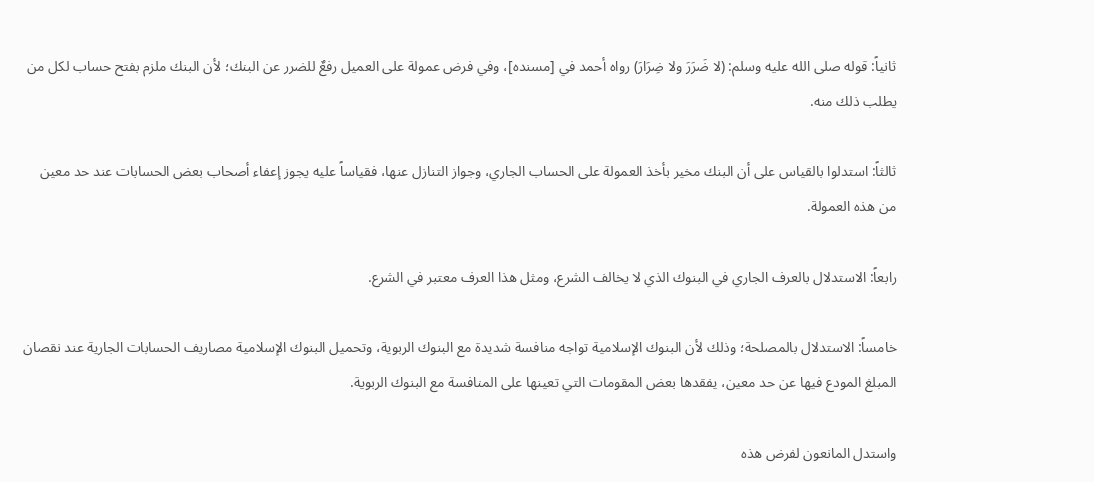ثانياً: قوله صلى الله عليه وسلم: (لا ضَرَرَ ولا ضِرَارَ) رواه أحمد في [مسنده]، وفي فرض عمولة على العميل رفعٌ للضرر عن البنك؛ لأن البنك ملزم بفتح حساب لكل من يطلب ذلك منه.

ثالثاً: استدلوا بالقياس على أن البنك مخير بأخذ العمولة على الحساب الجاري، وجواز التنازل عنها، فقياساً عليه يجوز إعفاء أصحاب بعض الحسابات عند حد معين من هذه العمولة.

رابعاً: الاستدلال بالعرف الجاري في البنوك الذي لا يخالف الشرع، ومثل هذا العرف معتبر في الشرع.

خامساً: الاستدلال بالمصلحة؛ وذلك لأن البنوك الإسلامية تواجه منافسة شديدة مع البنوك الربوية، وتحميل البنوك الإسلامية مصاريف الحسابات الجارية عند نقصان المبلغ المودع فيها عن حد معين، يفقدها بعض المقومات التي تعينها على المنافسة مع البنوك الربوية.

واستدل المانعون لفرض هذه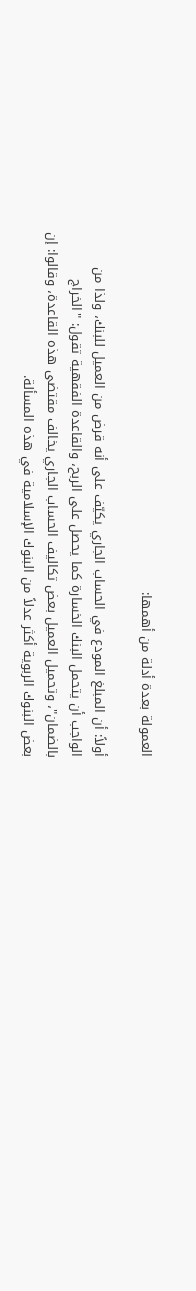العمولة بعدة أدلة من أهمها:

أولاً: أن المبلغ المودع في الحساب الجاري يكيّف على أنه قرض من العميل للبنك، ولذا من الواجب أن يتحمل البنك الخسارة كما يحصل على الربح، والقاعدة الفقهية تقول: "الخراج بالضمان"، وتحميل العميل بعض تكاليف الحساب الجاري يخالف مقتضى هذه القاعدة، وقالوا: إن بعض البنوك الربوية أكثر عدلاً من البنوك الإسلامية في هذه المسألة.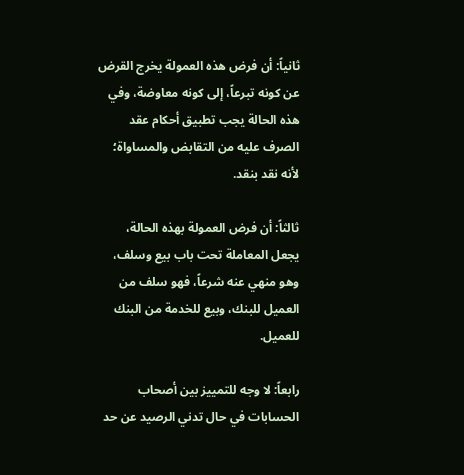ثانياً: أن فرض هذه العمولة يخرج القرض عن كونه تبرعاً، إلى كونه معاوضة، وفي هذه الحالة يجب تطبيق أحكام عقد الصرف عليه من التقابض والمساواة؛ لأنه نقد بنقد.

ثالثاً: أن فرض العمولة بهذه الحالة، يجعل المعاملة تحت باب بيع وسلف، وهو منهي عنه شرعاً، فهو سلف من العميل للبنك، وبيع للخدمة من البنك للعميل.

رابعاً: لا وجه للتمييز بين أصحاب الحسابات في حال تدني الرصيد عن حد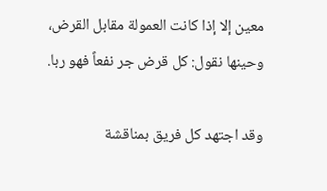معين إلا إذا كانت العمولة مقابل القرض، وحينها نقول: كل قرض جر نفعاً فهو ربا.

وقد اجتهد كل فريق بمناقشة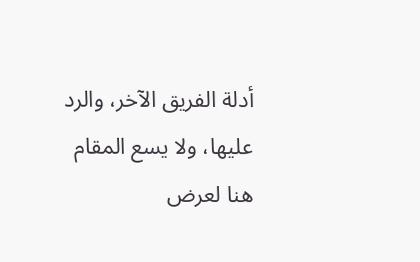أدلة الفريق الآخر، والرد عليها، ولا يسع المقام هنا لعرض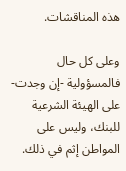هذه المناقشات.

وعلى كل حال فالمسؤولية -إن وجدت- على الهيئة الشرعية للبنك، وليس على المواطن إثم في ذلك.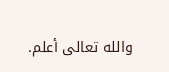والله تعالى أعلم.